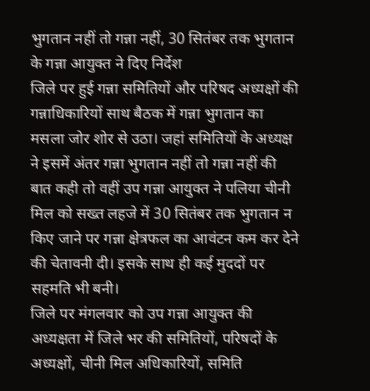भुगतान नहीं तो गन्ना नहीं, 30 सितंबर तक भुगतान के गन्ना आयुक्त ने दिए निर्देश
जिले पर हुई गन्ना समितियों और परिषद अध्यक्षों की गन्नाधिकारियों साथ बैठक में गन्ना भुगतान का मसला जोर शोर से उठा। जहां समितियों के अध्यक्ष ने इसमें अंतर गन्ना भुगतान नहीं तो गन्ना नहीं की बात कही तो वहीं उप गन्ना आयुक्त ने पलिया चीनी मिल को सख्त लहजे में 30 सितंबर तक भुगतान न किए जाने पर गन्ना क्षेत्रफल का आवंटन कम कर देने की चेतावनी दी। इसके साथ ही कई मुददों पर सहमति भी बनी।
जिले पर मंगलवार को उप गन्ना आयुक्त की अध्यक्षता में जिले भर की समितियों, परिषदों के अध्यक्षों, चीनी मिल अधिकारियों, समिति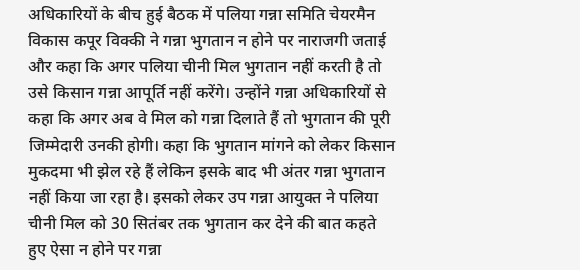अधिकारियों के बीच हुई बैठक में पलिया गन्ना समिति चेयरमैन विकास कपूर विक्की ने गन्ना भुगतान न होने पर नाराजगी जताई और कहा कि अगर पलिया चीनी मिल भुगतान नहीं करती है तो उसे किसान गन्ना आपूर्ति नहीं करेंगे। उन्होंने गन्ना अधिकारियों से कहा कि अगर अब वे मिल को गन्ना दिलाते हैं तो भुगतान की पूरी जिम्मेदारी उनकी होगी। कहा कि भुगतान मांगने को लेकर किसान मुकदमा भी झेल रहे हैं लेकिन इसके बाद भी अंतर गन्ना भुगतान नहीं किया जा रहा है। इसको लेकर उप गन्ना आयुक्त ने पलिया चीनी मिल को 30 सितंबर तक भुगतान कर देने की बात कहते हुए ऐसा न होने पर गन्ना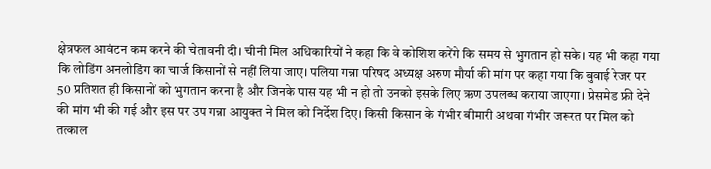क्षेत्रफल आवंटन कम करने की चेतावनी दी। चीनी मिल अधिकारियों ने कहा कि वे कोशिश करेंगे कि समय से भुगतान हो सके। यह भी कहा गया कि लोडिंग अनलोडिंग का चार्ज किसानों से नहीं लिया जाए। पलिया गन्ना परिषद अध्यक्ष अरुण मौर्या की मांग पर कहा गया कि बुवाई रेजर पर 50 प्रतिशत ही किसानों को भुगतान करना है और जिनके पास यह भी न हो तो उनको इसके लिए ऋण उपलब्ध कराया जाएगा। प्रेसमेड फ्री देने की मांग भी की गई और इस पर उप गन्ना आयुक्त ने मिल को निर्देश दिए। किसी किसान के गंभीर बीमारी अथवा गंभीर जरूरत पर मिल को तत्काल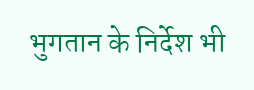भुगतान के निर्देश भी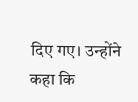दिए गए। उन्होंने कहा कि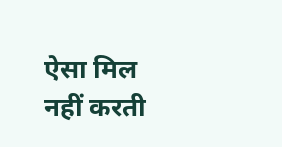ऐसा मिल नहीं करती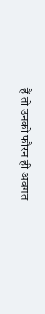हैं तो उनको फौरन ही अवगत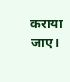कराया जाए।